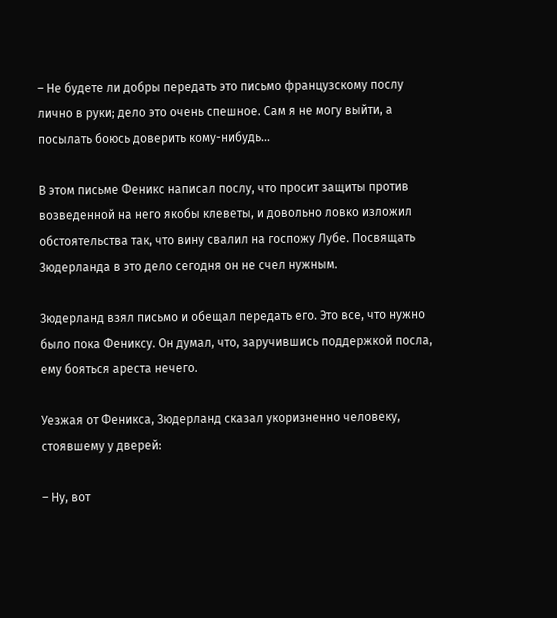– Не будете ли добры передать это письмо французскому послу лично в руки; дело это очень спешное. Сам я не могу выйти, а посылать боюсь доверить кому-нибудь...

В этом письме Феникс написал послу, что просит защиты против возведенной на него якобы клеветы, и довольно ловко изложил обстоятельства так, что вину свалил на госпожу Лубе. Посвящать Зюдерланда в это дело сегодня он не счел нужным.

Зюдерланд взял письмо и обещал передать его. Это все, что нужно было пока Фениксу. Он думал, что, заручившись поддержкой посла, ему бояться ареста нечего.

Уезжая от Феникса, Зюдерланд сказал укоризненно человеку, стоявшему у дверей:

– Ну, вот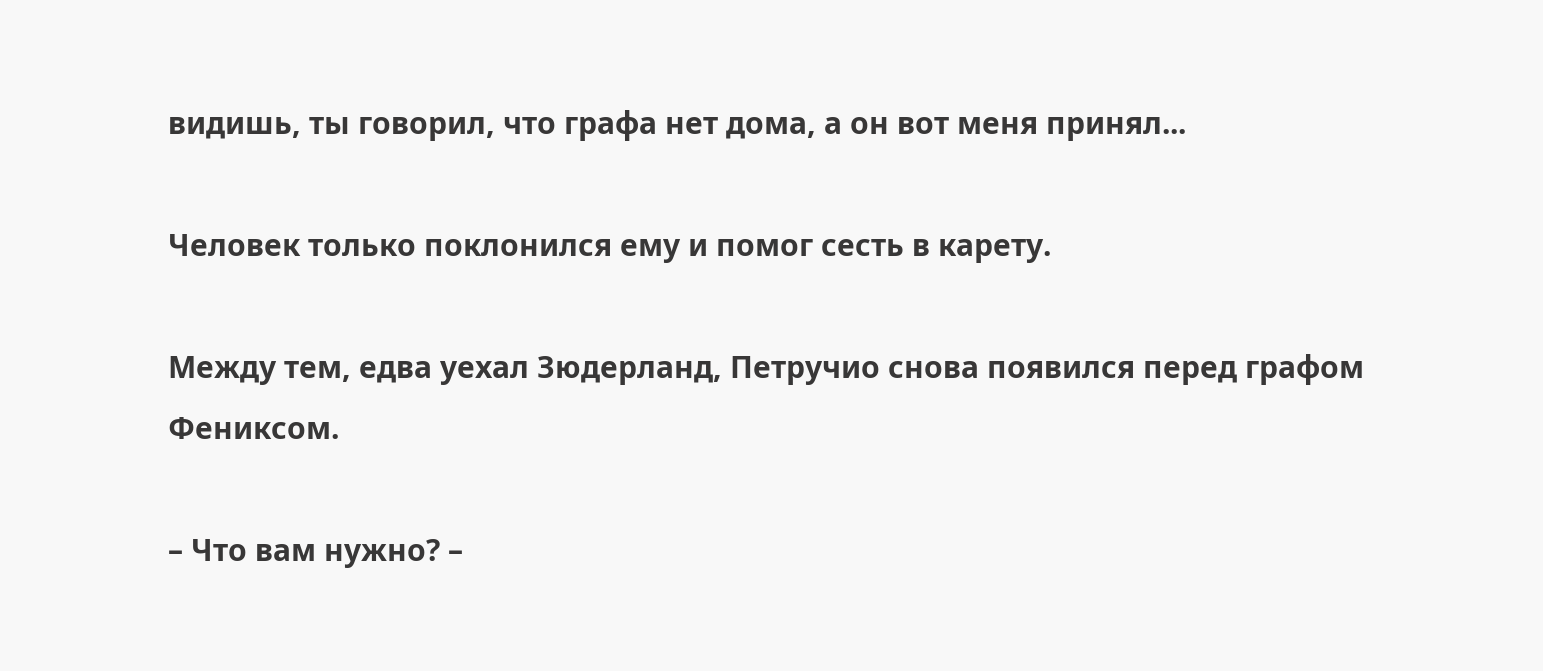видишь, ты говорил, что графа нет дома, а он вот меня принял...

Человек только поклонился ему и помог сесть в карету.

Между тем, едва уехал Зюдерланд, Петручио снова появился перед графом Фениксом.

– Что вам нужно? –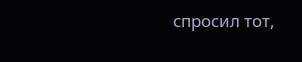спросил тот,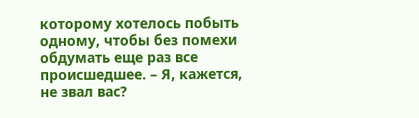которому хотелось побыть одному, чтобы без помехи обдумать еще раз все происшедшее. – Я, кажется, не звал вас?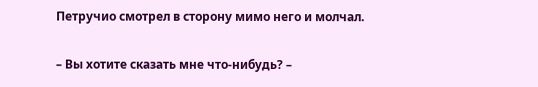Петручио смотрел в сторону мимо него и молчал.

– Вы хотите сказать мне что-нибудь? –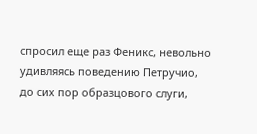спросил еще раз Феникс, невольно удивляясь поведению Петручио, до сих пор образцового слуги,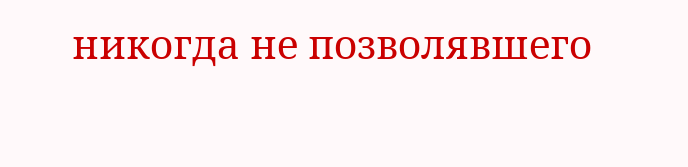никогда не позволявшего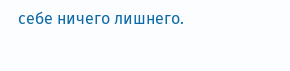себе ничего лишнего.